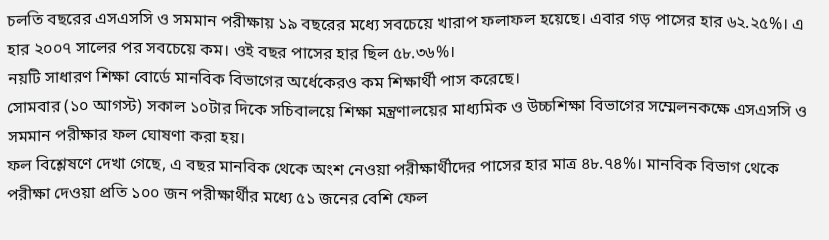চলতি বছরের এসএসসি ও সমমান পরীক্ষায় ১৯ বছরের মধ্যে সবচেয়ে খারাপ ফলাফল হয়েছে। এবার গড় পাসের হার ৬২.২৫%। এ হার ২০০৭ সালের পর সবচেয়ে কম। ওই বছর পাসের হার ছিল ৫৮.৩৬%।
নয়টি সাধারণ শিক্ষা বোর্ডে মানবিক বিভাগের অর্ধেকেরও কম শিক্ষার্থী পাস করেছে।
সোমবার (১০ আগস্ট) সকাল ১০টার দিকে সচিবালয়ে শিক্ষা মন্ত্রণালয়ের মাধ্যমিক ও উচ্চশিক্ষা বিভাগের সম্মেলনকক্ষে এসএসসি ও সমমান পরীক্ষার ফল ঘোষণা করা হয়।
ফল বিশ্লেষণে দেখা গেছে, এ বছর মানবিক থেকে অংশ নেওয়া পরীক্ষার্থীদের পাসের হার মাত্র ৪৮.৭৪%। মানবিক বিভাগ থেকে পরীক্ষা দেওয়া প্রতি ১০০ জন পরীক্ষার্থীর মধ্যে ৫১ জনের বেশি ফেল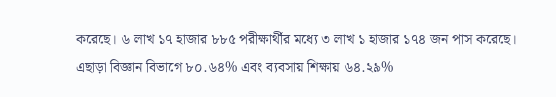করেছে। ৬ লাখ ১৭ হাজার ৮৮৫ পরীক্ষার্থীর মধ্যে ৩ লাখ ১ হাজার ১৭৪ জন পাস করেছে।
এছাড়া বিজ্ঞান বিভাগে ৮০.৬৪% এবং ব্যবসায় শিক্ষায় ৬৪.২৯%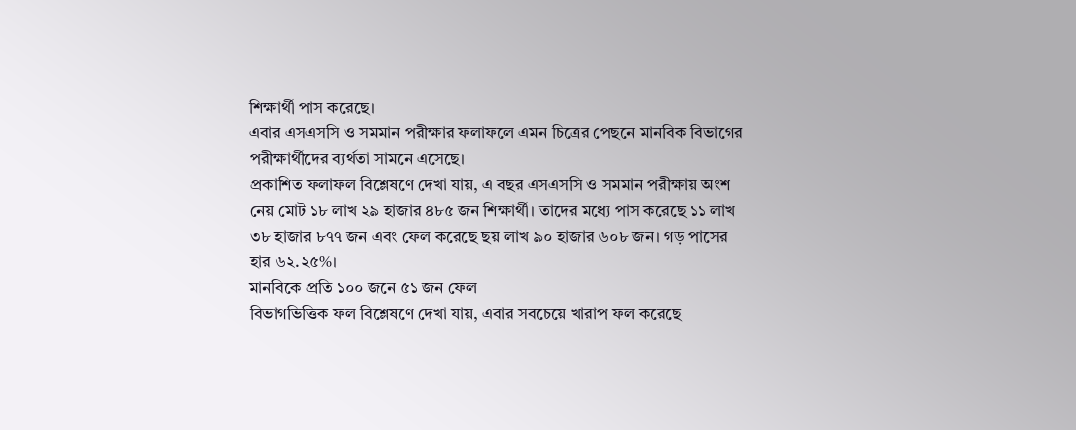শিক্ষার্থী পাস করেছে।
এবার এসএসসি ও সমমান পরীক্ষার ফলাফলে এমন চিত্রের পেছনে মানবিক বিভাগের পরীক্ষার্থীদের ব্যর্থতা সামনে এসেছে।
প্রকাশিত ফলাফল বিশ্লেষণে দেখা যায়, এ বছর এসএসসি ও সমমান পরীক্ষায় অংশ নেয় মোট ১৮ লাখ ২৯ হাজার ৪৮৫ জন শিক্ষার্থী। তাদের মধ্যে পাস করেছে ১১ লাখ ৩৮ হাজার ৮৭৭ জন এবং ফেল করেছে ছয় লাখ ৯০ হাজার ৬০৮ জন। গড় পাসের হার ৬২.২৫%।
মানবিকে প্রতি ১০০ জনে ৫১ জন ফেল
বিভাগভিত্তিক ফল বিশ্লেষণে দেখা যায়, এবার সবচেয়ে খারাপ ফল করেছে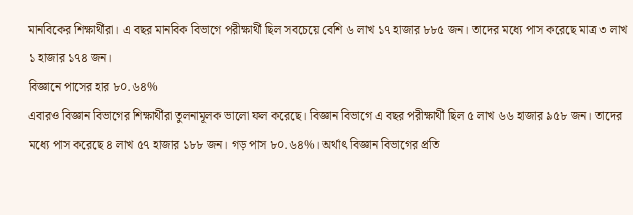মানবিকের শিক্ষার্থীরা। এ বছর মানবিক বিভাগে পরীক্ষার্থী ছিল সবচেয়ে বেশি ৬ লাখ ১৭ হাজার ৮৮৫ জন। তাদের মধ্যে পাস করেছে মাত্র ৩ লাখ ১ হাজার ১৭৪ জন।
বিজ্ঞানে পাসের হার ৮০.৬৪%
এবারও বিজ্ঞান বিভাগের শিক্ষার্থীরা তুলনামূলক ভালো ফল করেছে। বিজ্ঞান বিভাগে এ বছর পরীক্ষার্থী ছিল ৫ লাখ ৬৬ হাজার ৯৫৮ জন। তাদের মধ্যে পাস করেছে ৪ লাখ ৫৭ হাজার ১৮৮ জন। গড় পাস ৮০.৬৪%। অর্থাৎ বিজ্ঞান বিভাগের প্রতি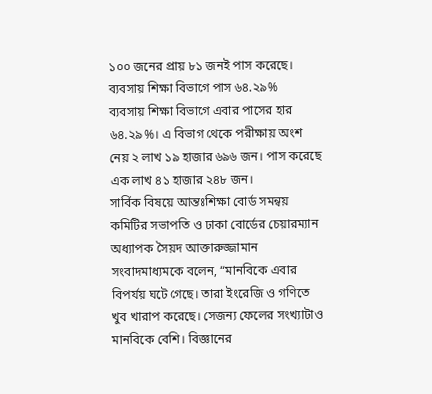১০০ জনের প্রায় ৮১ জনই পাস করেছে।
ব্যবসায় শিক্ষা বিভাগে পাস ৬৪.২৯%
ব্যবসায় শিক্ষা বিভাগে এবার পাসের হার ৬৪.২৯%। এ বিভাগ থেকে পরীক্ষায় অংশ নেয় ২ লাখ ১৯ হাজার ৬৯৬ জন। পাস করেছে এক লাখ ৪১ হাজার ২৪৮ জন।
সার্বিক বিষয়ে আন্তঃশিক্ষা বোর্ড সমন্বয় কমিটির সভাপতি ও ঢাকা বোর্ডের চেয়ারম্যান অধ্যাপক সৈয়দ আক্তারুজ্জামান সংবাদমাধ্যমকে বলেন, “মানবিকে এবার বিপর্যয় ঘটে গেছে। তারা ইংরেজি ও গণিতে খুব খারাপ করেছে। সেজন্য ফেলের সংখ্যাটাও মানবিকে বেশি। বিজ্ঞানের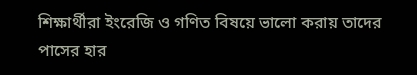শিক্ষার্থীরা ইংরেজি ও গণিত বিষয়ে ভালো করায় তাদের পাসের হার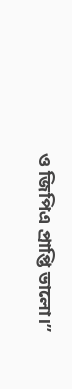ও জিপিএ প্রাপ্তি ভালো।”